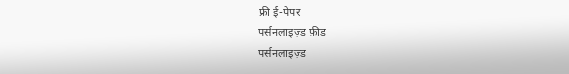फ्री ई-पेपर
पर्सनलाइज़्ड फ़ीड
पर्सनलाइज़्ड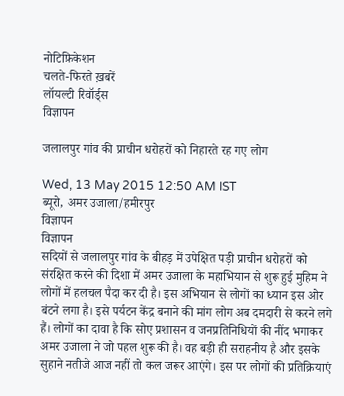नोटिफ़िकेशन
चलते-फिरते ख़बरें
लॉयल्टी रिवॉर्ड्स
विज्ञापन

जलालपुर गांव की प्राचीन धरोहरों को निहारते रह गए लोग

Wed, 13 May 2015 12:50 AM IST
ब्यूरो, अमर उजाला/हमीरपुर
विज्ञापन
विज्ञापन
सदियों से जलालपुर गांव के बीहड़ में उपेक्षित पड़ी प्राचीन धरोहरों को संरक्षित करने की दिशा में अमर उजाला के महाभियान से शुरू हुई मुहिम ने लोगों में हलचल पैदा कर दी है। इस अभियान से लोगों का ध्यान इस ओर बंटने लगा है। इसे पर्यटन केंद्र बनाने की मांग लोग अब दमदारी से करने लगे हैं। लोगों का दावा है कि सोए प्रशासन व जनप्रतिनिधियों की नींद भगाकर अमर उजाला ने जो पहल शुरू की है। वह बड़ी ही सराहनीय है और इसके सुहाने नतीजे आज नहीं तो कल जरूर आएंगे। इस पर लोगों की प्रतिक्रियाएं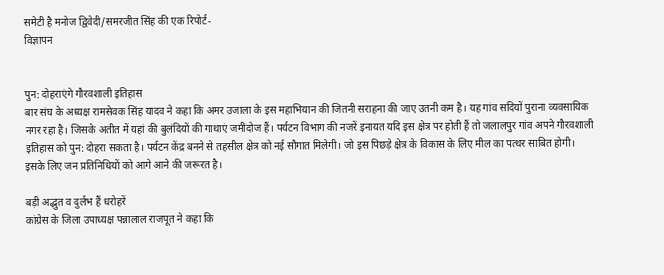समेटी है मनोज द्विवेदी/समरजीत सिंह की एक रिपोर्ट-
विज्ञापन


पुन: दोहराएंगे गौरवशाली इतिहास
बार संघ के अध्यक्ष रामसेवक सिंह यादव ने कहा कि अमर उजाला के इस महाभियान की जितनी सराहना की जाए उतनी कम है। यह गांव सदियों पुराना व्यवसायिक नगर रहा है। जिसके अतीत में यहां की बुलंदियों की गाथाएं जमींदोज हैं। पर्यटन विभाग की नजरें इनायत यदि इस क्षेत्र पर होती हैं तो जलालपुर गांव अपने गौरवशाली इतिहास को पुन: दोहरा सकता है। पर्यटन केंद्र बनने से तहसील क्षेत्र को नई सौगात मिलेगी। जो इस पिछड़े क्षेत्र के विकास के लिए मील का पत्थर साबित होगी। इसके लिए जन प्रतिनिधियों को आगे आने की जरूरत है।

बड़ी अद्भुत व दुर्लभ हैं धरोहरें
कांग्रेस के जिला उपाध्यक्ष पन्नालाल राजपूत ने कहा कि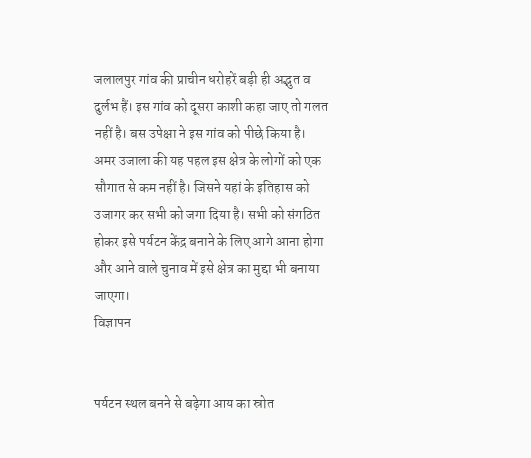जलालपुर गांव की प्राचीन धरोहरें बड़ी ही अद्भुत व दुर्लभ हैं। इस गांव को दूसरा काशी कहा जाए तो गलत नहीं है। बस उपेक्षा ने इस गांव को पीछे किया है। अमर उजाला की यह पहल इस क्षेत्र के लोगों को एक सौगात से कम नहीं है। जिसने यहां के इतिहास को उजागर कर सभी को जगा दिया है। सभी को संगठित होकर इसे पर्यटन केंद्र बनाने के लिए आगे आना होगा और आने वाले चुनाव में इसे क्षेत्र का मुद्दा भी बनाया जाएगा।
विज्ञापन


पर्यटन स्थल बनने से बढ़ेगा आय का स्रोत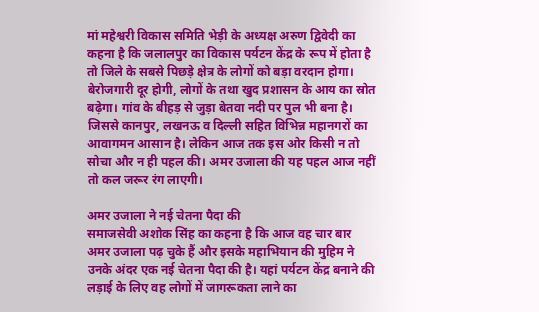मां महेश्वरी विकास समिति भेड़ी के अध्यक्ष अरुण द्विवेदी का कहना है कि जलालपुर का विकास पर्यटन केंद्र के रूप में होता है तो जिले के सबसे पिछड़े क्षेत्र के लोगों को बड़ा वरदान होगा। बेरोजगारी दूर होगी, लोगों के तथा खुद प्रशासन के आय का स्रोत बढ़ेगा। गांव के बीहड़ से जुड़ा बेतवा नदी पर पुल भी बना है। जिससे कानपुर, लखनऊ व दिल्ली सहित विभिन्न महानगरों का आवागमन आसान है। लेकिन आज तक इस ओर किसी न तो सोचा और न ही पहल की। अमर उजाला की यह पहल आज नहीं तो कल जरूर रंग लाएगी।

अमर उजाला ने नई चेतना पैदा की
समाजसेवी अशोक सिंह का कहना है कि आज वह चार बार अमर उजाला पढ़ चुके हैं और इसके महाभियान की मुहिम ने उनके अंदर एक नई चेतना पैदा की है। यहां पर्यटन केंद्र बनाने की लड़ाई के लिए वह लोगों में जागरूकता लाने का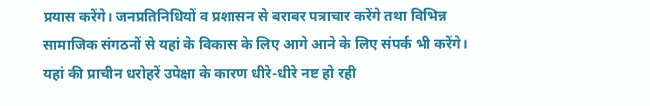प्रयास करेंगे। जनप्रतिनिधियों व प्रशासन से बराबर पत्राचार करेंगे तथा विभिन्न सामाजिक संगठनों से यहां के विकास के लिए आगे आने के लिए संपर्क भी करेंगे। यहां की प्राचीन धरोहरें उपेक्षा के कारण धीरे-धीरे नष्ट हो रही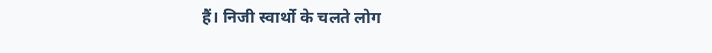हैं। निजी स्वार्थो के चलते लोग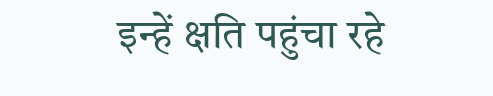इन्हें क्षति पहुंचा रहे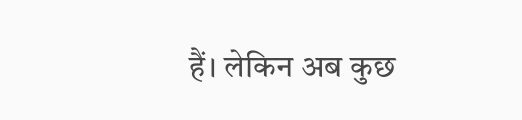हैं। लेकिन अब कुछ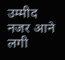उम्मीद नजर आने लगी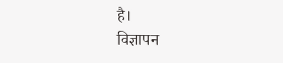है।
विज्ञापन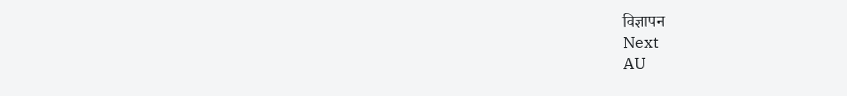विज्ञापन
Next
AU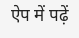ऐप में पढ़ें